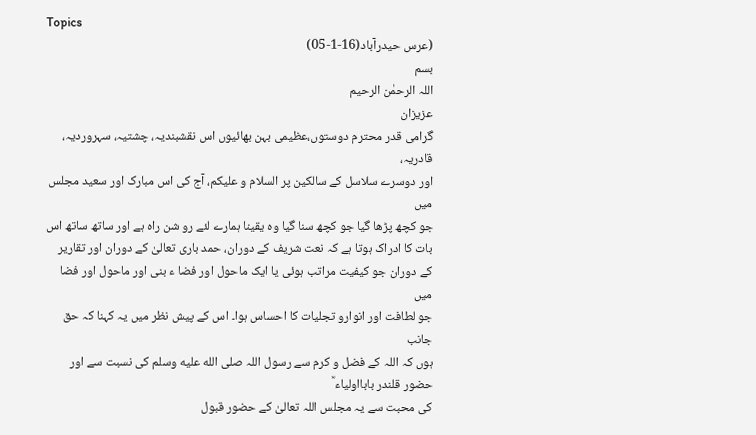Topics
(عرس حیدرآباد(16-1-05)
بسم
اللہ الرحمٰن الرحیم
عزیزان
گرامی قدر محترم دوستوں،عظیمی بہن بھائیوں اس نقشبندیہ، چشتیہ، سہروردیہ، قادریہ،
اور دوسرے سلاسل کے سالکین پر السلام و علیکم، آج کی اس مبارک اور سعید مجلس میں
جو کچھ پڑھا گیا جو کچھ سنا گیا وہ یقینا ہمارے لئے رو شن راہ ہے اور ساتھ ساتھ اس
بات کا ادراک ہوتا ہے کہ نعت شریف کے دوران، حمد باری تعالیٰ کے دوران اور تقاریر
کے دوران جو کیفیت مراتب ہوئی یا ایک ماحول اور فضا ء بنی اور ماحول اور فضا میں
جو لطافت اور انوارو تجلیات کا احساس ہوا۔ اس کے پیش نظر میں یہ کہنا کہ حق جانب
ہوں کہ اللہ کے فضل و کرم سے رسول اللہ صلى الله عليه وسلم کی نسبت سے اور حضور قلندر بابااولیاء ؒ
کی محبت سے یہ مجلس اللہ تعالیٰ کے حضور قبول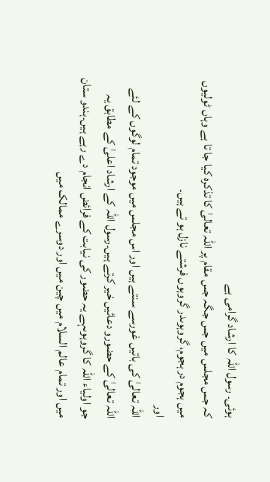ہوئی۔ رسول اللہ کا ارشاد گرامی ہے
کہ جس مجلس میں جس جگہ جس مقام پر اللہ تعالیٰ کا تذکرہ کیا جا تا ہے وہاں ٹولیوں
میں ہجوم در ہجوم، گروہوںدر گروہوں فرشتے نازل ہو تے ہیں۔
اور
اللہ تعالیٰ کی باتیں غورسے سنتے ہیں اور اس مجلس میں موجود تمام لوگوں کے لئے
اللہ تعالیٰ کے حضورو دعائیں خیر کرتے ہیں۔رسول اللہ کے ارشاد اعلیٰ کے مطابق یہ
جو اولیاء اللہ کا گروہوںہے یہ حضور کی نیابت کے فرائض انجام دے رہے ہیں۔ہندو ستان
میں اور تمام عالم السلام میں چین میں اور دوسرے ممالک میں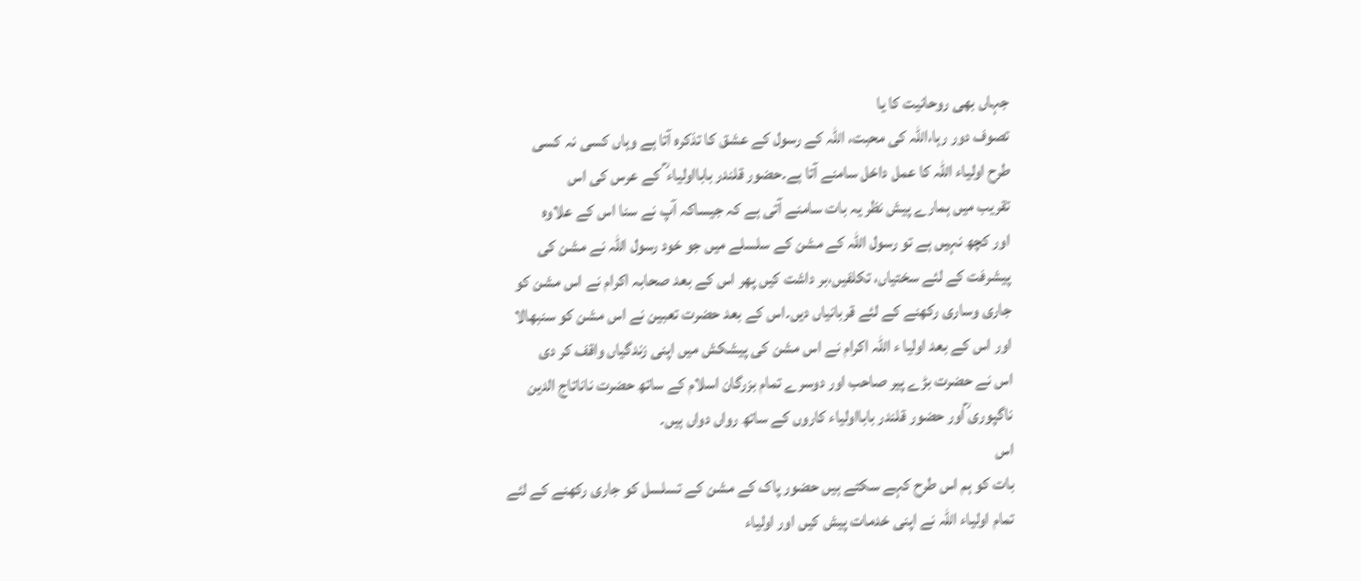جہاں بھی روحانیت کا یا
تصوف دور رہا،اللہ کی محبت، اللہ کے رسول کے عشق کا تذکرہ آتا ہے وہاں کسی نہ کسی
طرح اولیاء اللہ کا عمل داخل سامنے آتا ہے۔حضور قلندر بابااولیاء ؒ کے عرس کی اس
تقریب میں ہمارے پیش نظر یہ بات سامنے آتی ہے کہ جیساکہ آپ نے سنا اس کے علاوہ
اور کچھ نہیں ہے تو رسول اللہ کے مشن کے سلسلے میں جو خود رسول اللہ نے مشن کی
پیشرفت کے لئے سختیاں، تکلفیں،بر داشت کیں پھر اس کے بعد صحابہ اکرام نے اس مشن کو
جاری وساری رکھنے کے لئے قربانیاں دیں۔اس کے بعد حضرت تعبین نے اس مشن کو سنبھالا
اور اس کے بعد اولیا ء اللہ اکرام نے اس مشن کی پیشکش میں اپنی زندگیاں واقف کر دی
اس نے حضرت بڑے پیر صاحب اور دوسرے تمام بزرگان اسلام کے ساتھ حضرت ناناتاج الدین
ناگپوری ؒاور حضور قلندر بابااولیاء کاروں کے ساتھ رواں دواں ہیں۔
اس
بات کو ہم اس طرح کہے سکتے ہیں حضور پاک کے مشن کے تسلسل کو جاری رکھنے کے لئے
تمام اولیاء اللہ نے اپنی خدمات پیش کیں اور اولیاء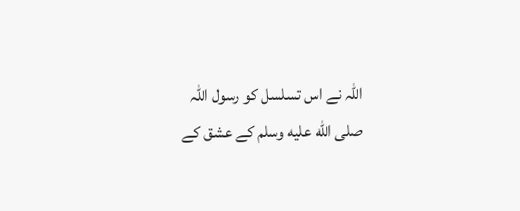اللہ نے اس تسلسل کو رسول اللہ
صلى الله عليه وسلم کے عشق کے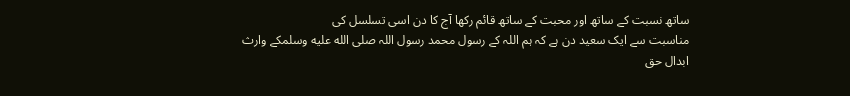ساتھ نسبت کے ساتھ اور محبت کے ساتھ قائم رکھا آج کا دن اسی تسلسل کی
مناسبت سے ایک سعید دن ہے کہ ہم اللہ کے رسول محمد رسول اللہ صلى الله عليه وسلمکے وارث ابدال حق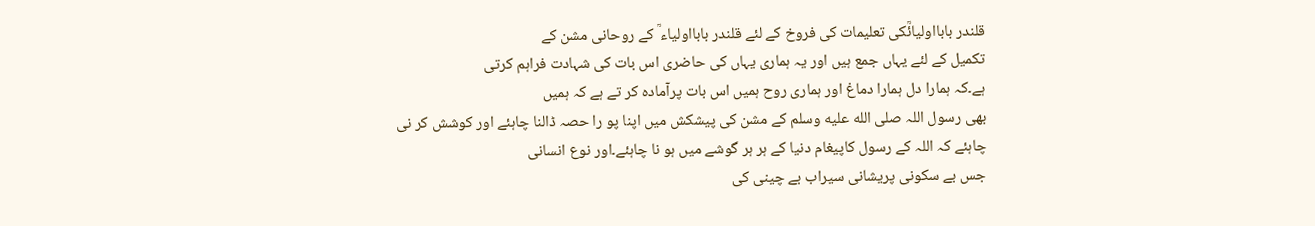قلندر بابااولیائؒکی تعلیمات کی فروخ کے لئے قلندر بابااولیاء ؒ کے روحانی مشن کے
تکمیل کے لئے یہاں جمع ہیں اور یہ ہماری یہاں کی حاضری اس بات کی شہادت فراہم کرتی
ہے۔کہ ہمارا دل ہمارا دماغ اور ہماری روح ہمیں اس بات پرآمادہ کر تے ہے کہ ہمیں
بھی رسول اللہ صلى الله عليه وسلم کے مشن کی پیشکش میں اپنا پو را حصہ ڈالنا چاہئے اور کوشش کر نی
چاہئے کہ اللہ کے رسول کاپیغام دنیا کے ہر ہر گوشے میں ہو نا چاہئے۔اور نوع انسانی
جس بے سکونی پریشانی سیراب بے چینی کی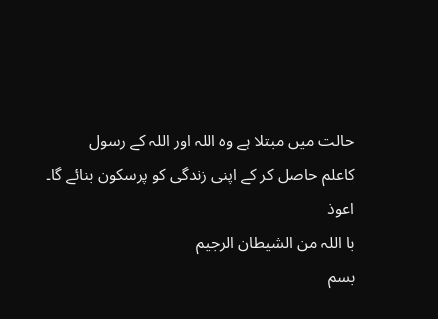حالت میں مبتلا ہے وہ اللہ اور اللہ کے رسول
کاعلم حاصل کر کے اپنی زندگی کو پرسکون بنائے گا۔
اعوذ
با اللہ من الشیطان الرجیم
بسم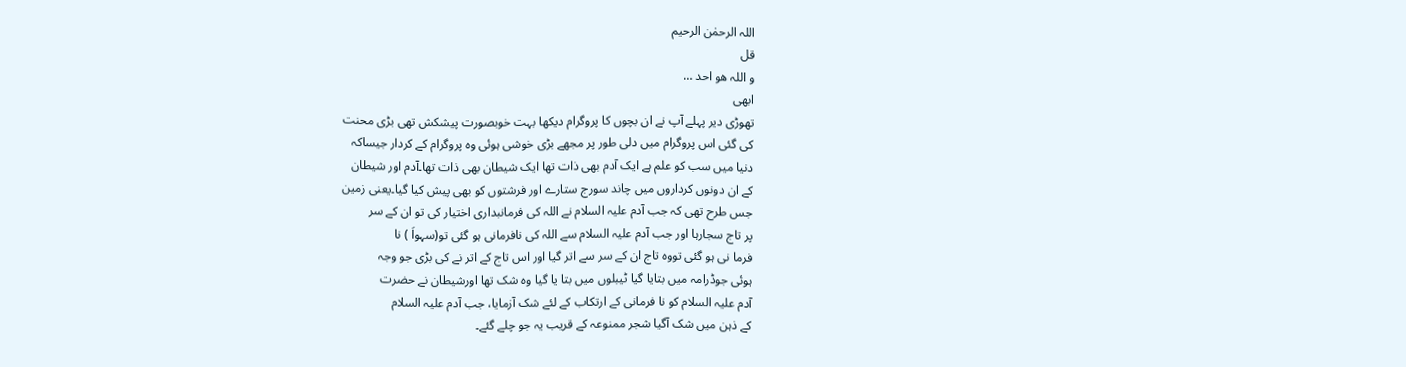اللہ الرحمٰن الرحیم
قل
و اللہ ھو احد …
ابھی
تھوڑی دیر پہلے آپ نے ان بچوں کا پروگرام دیکھا بہت خوبصورت پیشکش تھی بڑی محنت
کی گئی اس پروگرام میں دلی طور پر مجھے بڑی خوشی ہوئی وہ پروگرام کے کردار جیساکہ
دنیا میں سب کو علم ہے ایک آدم بھی ذات تھا ایک شیطان بھی ذات تھا۔آدم اور شیطان
کے ان دونوں کرداروں میں چاند سورج ستارے اور فرشتوں کو بھی پیش کیا گیا۔یعنی زمین
جس طرح تھی کہ جب آدم علیہ السلام نے اللہ کی فرمانبداری اختیار کی تو ان کے سر
پر تاج سجارہا اور جب آدم علیہ السلام سے اللہ کی نافرمانی ہو گئی تو(سہواَ ) نا
فرما نی ہو گئی تووہ تاج ان کے سر سے اتر گیا اور اس تاج کے اتر نے کی بڑی جو وجہ
ہوئی جوڈرامہ میں بتایا گیا ٹیبلوں میں بتا یا گیا وہ شک تھا اورشیطان نے حضرت
آدم علیہ السلام کو نا فرمانی کے ارتکاب کے لئے شک آزمایا، جب آدم علیہ السلام
کے ذہن میں شک آگیا شجر ممنوعہ کے قریب یہ جو چلے گئے۔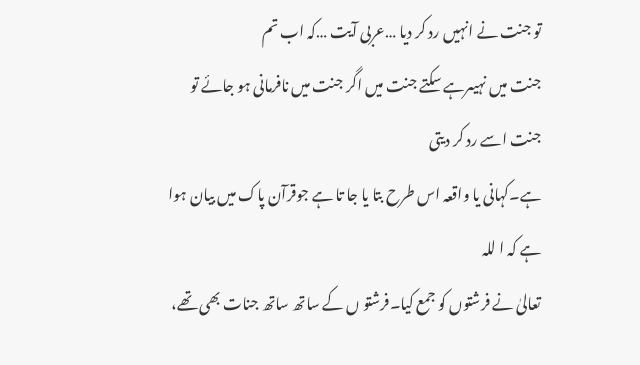تو جنت نے انہیں رد کر دیا …عربی آیت …کہ اب تم
جنت میں نہیںرہے سکتے جنت میں اگر جنت میں نافرمانی ہو جائے تو جنت اسے رد کر دیتی
ہے۔کہانی یا واقعہ اس طرح بتا یا جا تا ہے جوقرآن پاک میں بیان ہوا ہے کہ ا للہ
تعالیٰ نے فرشتوں کو جمع کیا۔فرشتو ں کے ساتھ ساتھ جنات بھی تھے،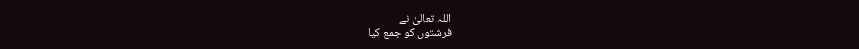اللہ تعالیٰ نے
فرشتوں کو جمع کیا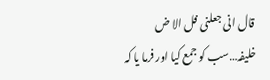قال انی جعلنی فل الا ض خلیفہ…سب کو جمع کیا اور فرما یا کہ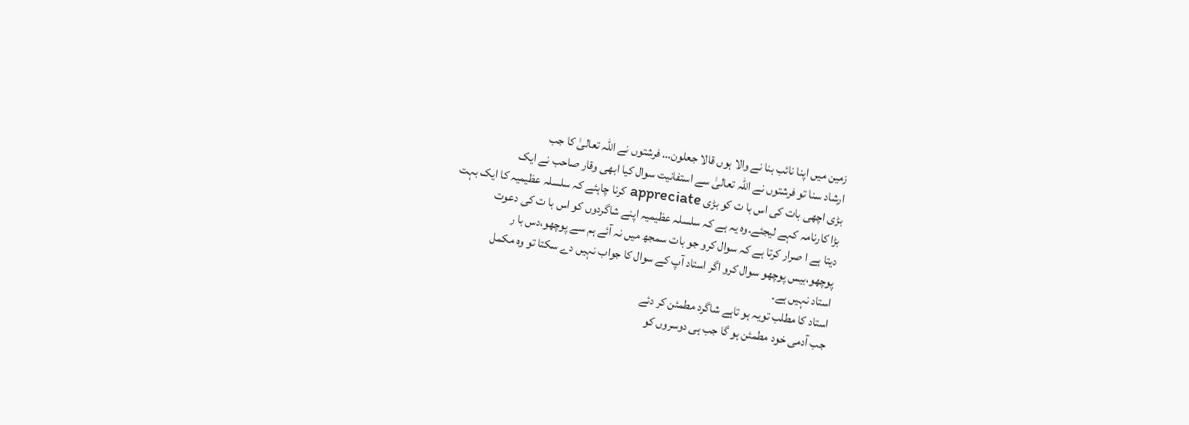زمین میں اپنا نائب بنا نے والا ہوں قالا جعلون… فرشتوں نے اللہ تعالیٰ کا جب
ارشاد سنا تو فرشتوں نے اللہ تعالیٰ سے استفانیت سوال کیا ابھی وقار صاحب نے ایک
بڑی اچھی بات کی اس با ت کو بڑی appreciate کرنا چاہئے کہ سلسلہ عظیمیہ کا ایک بہت
بڑا کارنامہ کہے لیجئے۔وہ یہ ہے کہ سلسلہ عظیمیہ اپنے شاگردوں کو اس با ت کی دعوت
دیتا ہے ا صرار کرتا ہے کہ سوال کرو جو بات سمجھ میں نہ آئے ہم سے پوچھو،دس با ر
پوچھو،بیس پوچھو سوال کرو اگر استاد آپ کے سوال کا جواب نہیں دے سکتا تو وہ مکمل
استاد نہیں ہے۔
استاد کا مطلب تویہ ہو تاہے شاگرد مطمئن کر دئے
جب آدمی خود مطمئن ہو گا جب ہی دوسروں کو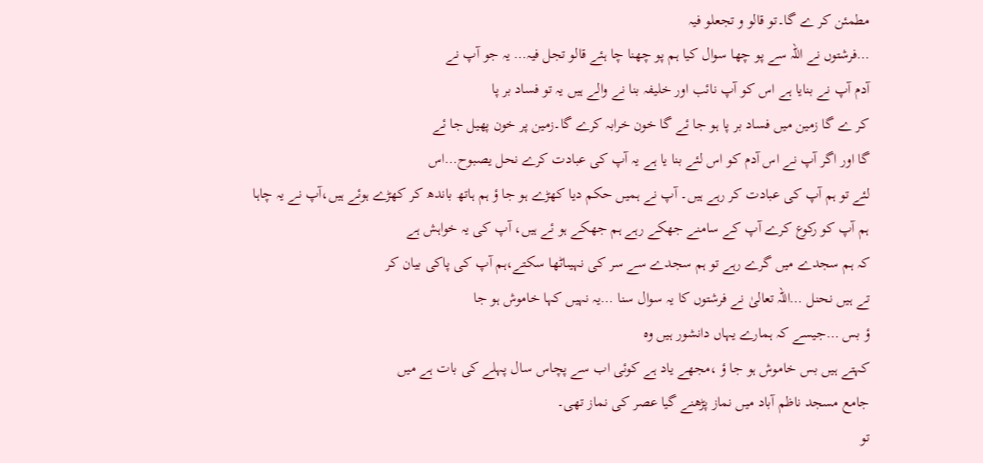مطمئن کر ے گا۔تو قالو و تجعلو فیہ
…فرشتوں نے اللہ سے پو چھا سوال کیا ہم پو چھنا چا ہئے قالو تجل فیہ… یہ جو آپ نے
آدم آپ نے بنایا ہے اس کو آپ نائب اور خلیفہ بنا نے والے ہیں یہ تو فساد بر پا
کر ے گا زمین میں فساد بر پا ہو جا ئے گا خون خرابہ کرے گا۔زمین پر خون پھیل جا ئے
گا اور اگر آپ نے اس آدم کو اس لئے بنا یا ہے یہ آپ کی عبادت کرے نحل یصبوح…اس
لئے تو ہم آپ کی عبادت کر رہے ہیں۔ آپ نے ہمیں حکم دیا کھڑے ہو جا ؤ ہم ہاتھ باندھ کر کھڑے ہوئے ہیں،آپ نے یہ چاہا
ہم آپ کو رکوع کرے آپ کے سامنے جھکے رہے ہم جھکے ہو ئے ہیں، آپ کی یہ خواہش ہے
کہ ہم سجدے میں گرے رہے تو ہم سجدے سے سر کی نہیںاٹھا سکتے،ہم آپ کی پاکی بیان کر
تے ہیں نحنل …اللہ تعالیٰ نے فرشتوں کا یہ سوال سنا …یہ نہیں کہا خاموش ہو جا
ؤ بس …جیسے کہ ہمارے یہاں دانشور ہیں وہ
کہتے ہیں بس خاموش ہو جا ؤ ،مجھے یاد ہے کوئی اب سے پچاس سال پہلے کی بات ہے میں
جامع مسجد ناظم آباد میں نماز پڑھنے گیا عصر کی نماز تھی۔
تو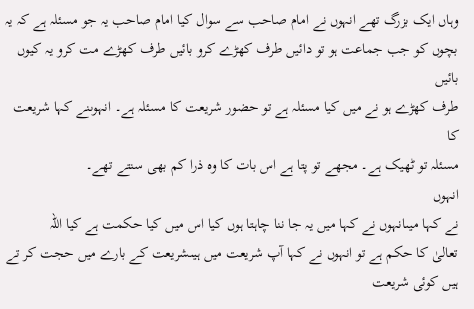وہاں ایک بزرگ تھے انہوں نے امام صاحب سے سوال کیا امام صاحب یہ جو مسئلہ ہے کہ یہ
بچوں کو جب جماعت ہو تو دائیں طرف کھڑے کرو بائیں طرف کھڑے مت کرو یہ کیوں بائیں
طرف کھڑے ہو نے میں کیا مسئلہ ہے تو حضور شریعت کا مسئلہ ہے۔ انہوںنے کہا شریعت کا
مسئلہ تو ٹھیک ہے۔ مجھے تو پتا ہے اس بات کا وہ ذرا کم بھی سنتے تھے۔
انہوں
نے کہا میںانہوں نے کہا میں یہ جا ننا چاہتا ہوں کیا اس میں کیا حکمت ہے کیا اللہ
تعالیٰ کا حکم ہے تو انہوں نے کہا آپ شریعت میں ہیںشریعت کے بارے میں حجت کر تے
ہیں کوئی شریعت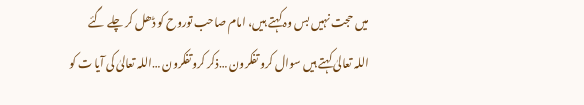میں حجت نہیں بس وہ کہتے ہیں، امام صاحب توروح کو ڈھل کر چلے گئے
اللہ تعالیٰ کہتے ہیں سوال کرو تفکرون …ذکر کروتفکرون …اللہ تعالیٰ کی آیا ت کو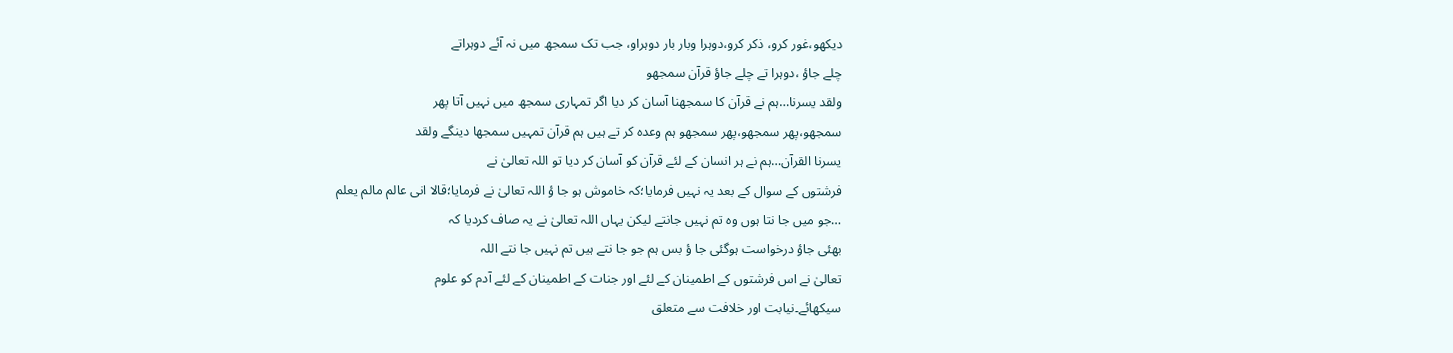دیکھو،غور کرو، ذکر کرو،دوہرا وبار بار دوہراو، جب تک سمجھ میں نہ آئے دوہراتے
چلے جاؤ ،دوہرا تے چلے جاؤ قرآن سمجھو
ولقد یسرنا…ہم نے قرآن کا سمجھنا آسان کر دیا اگر تمہاری سمجھ میں نہیں آتا پھر
سمجھو،پھر سمجھو،پھر سمجھو ہم وعدہ کر تے ہیں ہم قرآن تمہیں سمجھا دینگے ولقد
یسرنا القرآن…ہم نے ہر انسان کے لئے قرآن کو آسان کر دیا تو اللہ تعالیٰ نے
فرشتوں کے سوال کے بعد یہ نہیں فرمایا؛کہ خاموش ہو جا ؤ اللہ تعالیٰ نے فرمایا؛قالا انی عالم مالم یعلم
…جو میں جا نتا ہوں وہ تم نہیں جانتے لیکن یہاں اللہ تعالیٰ نے یہ صاف کردیا کہ
بھئی جاؤ درخواست ہوگئی جا ؤ بس ہم جو جا نتے ہیں تم نہیں جا نتے اللہ
تعالیٰ نے اس فرشتوں کے اطمینان کے لئے اور جنات کے اطمینان کے لئے آدم کو علوم
سیکھائے۔نیابت اور خلافت سے متعلق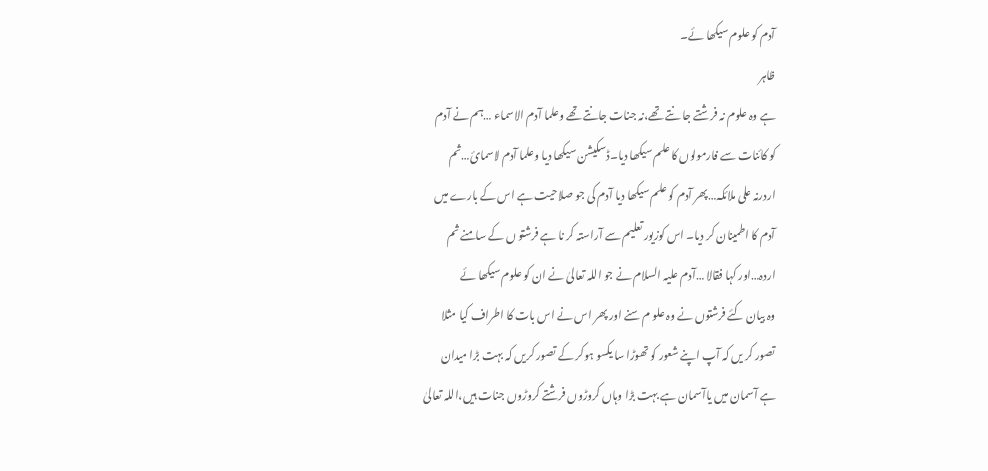آدم کو علوم سیکھا ئے۔
ظاہر
ہے وہ علوم نہ فرشتے جا نتے تھے،نہ جنات جانتے تھے وعلما آدم الاسماء …ہم نے آدم
کو کائنات سے فارمولوں کا علم سیکھا دیا۔ڈسکیشن سیکھا دیا وعلما آدم لاسمائ…ثم
اردرنہ علی ملائکہ…پھر آدم کو علم سیکھا دیا آدم کی جو صلاحیت ہے اس کے بارے میں
آدم کا اطمینان کر دیا۔ اس کوزیور تعلیم سے آراستہ کر نا ہے فرشتو ں کے سامنے ثم
اردہ…اور کہا فقالا …آدم علیہ السلام نے جو اللہ تعالیٰ نے ان کو علوم سیکھا ئے
وہ بیان کئے فرشتوں نے وہ علو م سنے اور پھر اس نے اس بات کا اطراف کیا مثلا
تصور کر یں کہ آپ اپنے شعور کو تھوڑا سا یکسو ہوکر کے تصور کریں کہ بہت بڑا میدان
ہے آسمان میں یاآسمان ہے بہت بڑا وہاں کروڑوں فرشتے کروڑوں جنات ہیں،اللہ تعالیٰ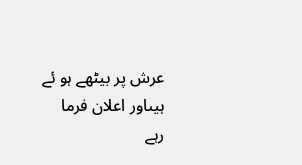عرش پر بیٹھے ہو ئے ہیںاور اعلان فرما رہے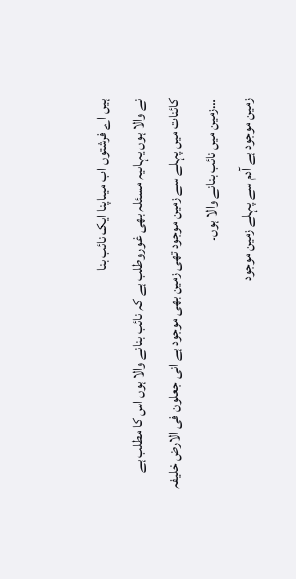ہیں اے فرشتوں اب میںاپنا ایک نائب بنا
نے والا ہوں یہاںیہ مسئلہ بھی غوروطلب ہے کہ نائب بنانے والا ہوں اس کا مطلب ہے
کائنات میں پہلے سے زمین موجود تھی زمین بھی موجود ہے انی جعلون فی الارض خلیفہ
…زمین میں نائب بنانے والا ہوں۔
زمین موجود ہے آدم سے پہلے زمین موجود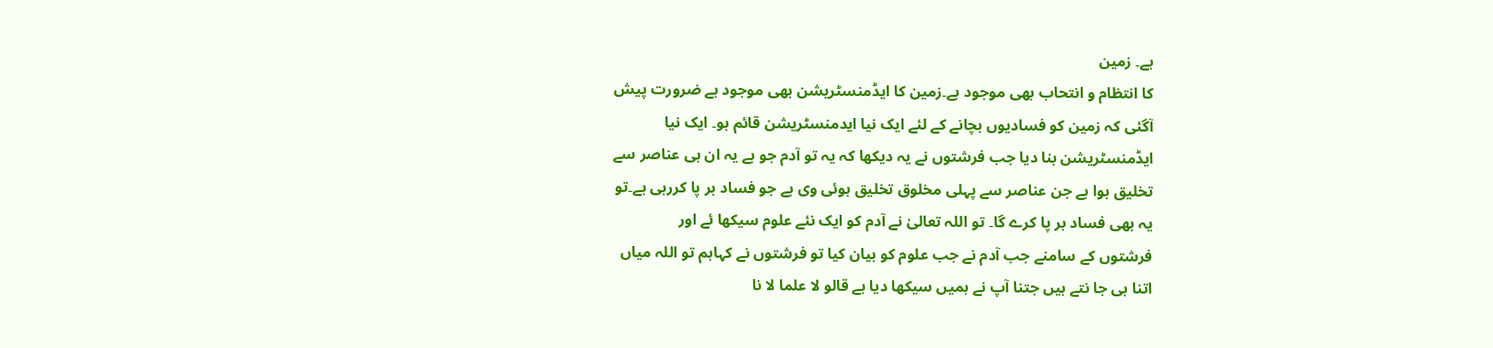ہے۔ زمین
کا انتظام و انتحاب بھی موجود ہے۔زمین کا ایڈمنسٹریشن بھی موجود ہے ضرورت پیش
آگئی کہ زمین کو فسادیوں بچانے کے لئے ایک نیا ایدمنسٹریشن قائم ہو۔ ایک نیا
ایڈمنسٹریشن بنا دیا جب فرشتوں نے یہ دیکھا کہ یہ تو آدم جو ہے یہ ان ہی عناصر سے
تخلیق ہوا ہے جن عناصر سے پہلی مخلوق تخلیق ہوئی وی ہے جو فساد بر پا کررہی ہے۔تو
یہ بھی فساد بر پا کرے گا۔ تو اللہ تعالیٰ نے آدم کو ایک نئے علوم سیکھا ئے اور
فرشتوں کے سامنے جب آدم نے جب علوم کو بیان کیا تو فرشتوں نے کہاہم تو اللہ میاں
اتنا ہی جا نتے ہیں جتنا آپ نے ہمیں سیکھا دیا ہے قالو لا علما لا نا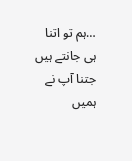…ہم تو اتنا
ہی جانتے ہیں جتنا آپ نے ہمیں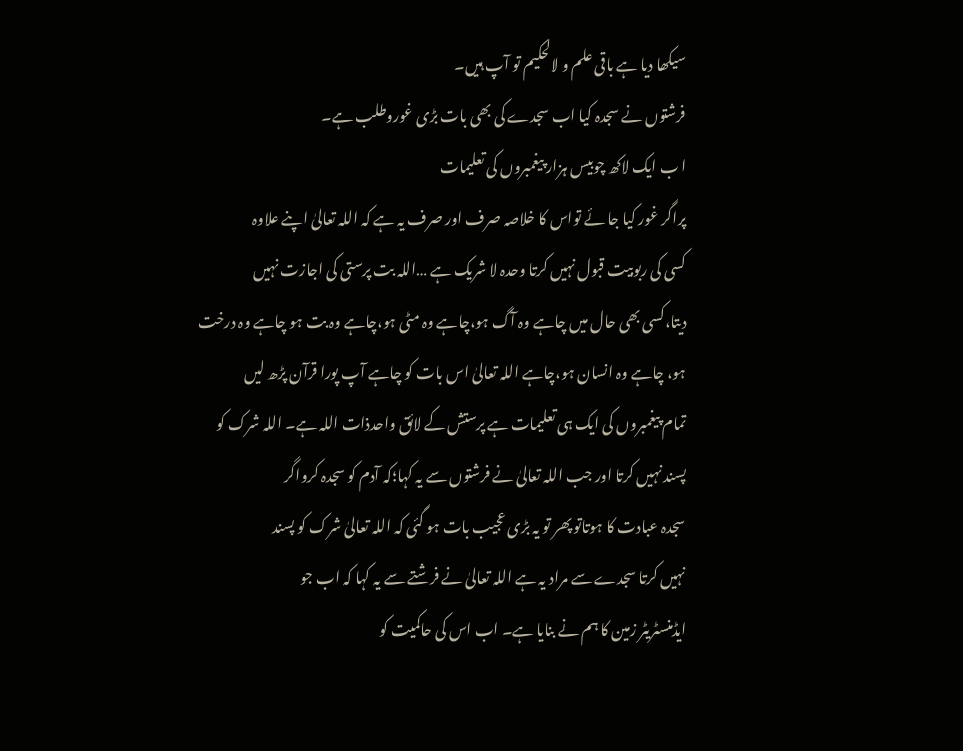سیکھا دیا ہے باقی علم و لالحکیم تو آپ ہیں۔
فرشتوں نے سجدہ کیا اب سجدے کی بھی بات بڑی غوروطلب ہے۔
ا ب ایک لاکھ چوبیس ہزار پیغمبروں کی تعلیمات
پراگر غور کیا جا ئے تواس کا خلاصہ صرف اور صرف یہ ہے کہ اللہ تعالیٰ اپنے علاوہ
کسی کی ربوبیت قبول نہیں کرتا وحدہ لا شریک ہے …اللہ بت پرستی کی اجازت نہیں
دیتا،کسی بھی حال میں چاہے وہ آگ ہو،چاہے وہ مٹی ہو،چاہے وہ بت ہو چاہے وہ درخت
ہو، چاہے وہ انسان ہو،چاہے اللہ تعالیٰ اس بات کو چاہے آپ پورا قرآن پڑھ لیں
تمام پیغمبروں کی ایک ہی تعلیمات ہے پرستش کے لائق واحدذات اللہ ہے۔ اللہ شرک کو
پسند نہیں کرتا اور جب اللہ تعالیٰ نے فرشتوں سے یہ کہا؛کہ آدم کو سجدہ کرواگر
سجدہ عبادت کا ہوتاتو پھر تو یہ بڑی عجیب بات ہو گئی کہ اللہ تعالیٰ شرک کو پسند
نہیں کرتا سجدے سے مراد یہ ہے اللہ تعالیٰ نے فرشتے سے یہ کہا کہ اب جو
ایڈمنسٹریٹر زمین کا ہم نے بنایا ہے۔ اب اس کی حاکمیت کو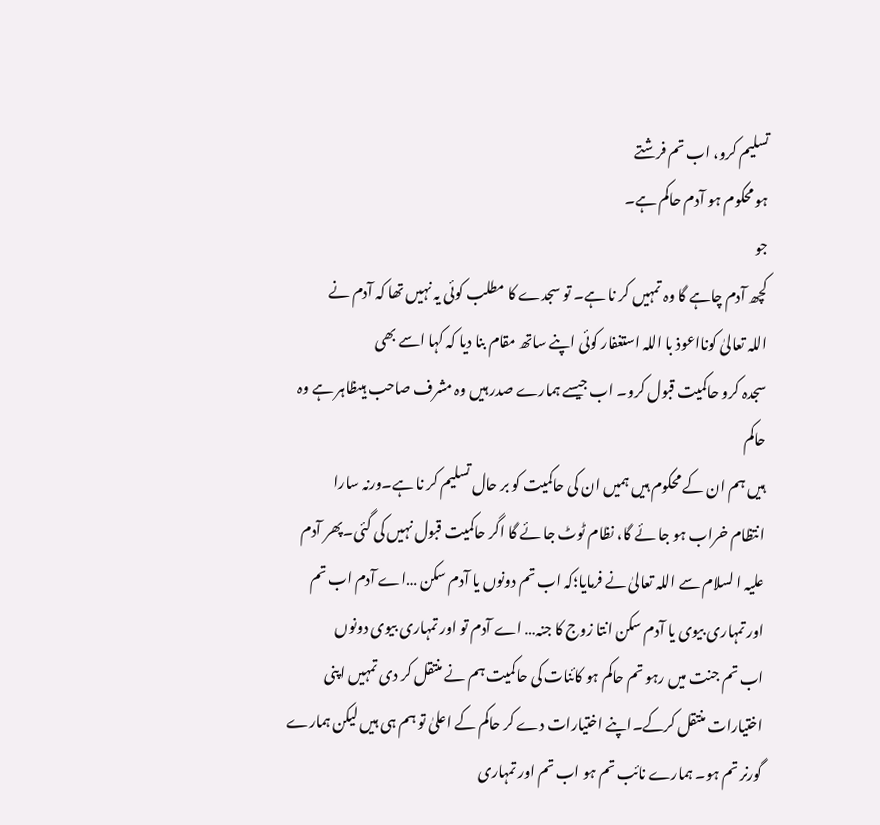تسلیم کرو، اب تم فرشتے
ہو محکوم ہو آدم حاکم ہے۔
جو
کچھ آدم چاہے گا وہ تمہیں کر نا ہے۔ تو سجدے کا مطلب کوئی یہ نہیں تھا کہ آدم نے
اللہ تعالیٰ کونااعوذ با اللہ استغفار کوئی اپنے ساتھ مقام بنا دیا کہ کہا اسے بھی
سجدہ کرو حاکمیت قبول کرو۔ اب جیسے ہمارے صدر ہیں وہ مشرف صاحب ہیںظاہر ہے وہ حاکم
ہیں ہم ان کے محکوم ہیں ہمیں ان کی حاکمیت کو بر حال تسلیم کر نا ہے۔ورنہ سارا
انتظام خراب ہو جا ئے گا، نظام ٹوٹ جا ئے گا اگر حاکمیت قبول نہیں کی گئی۔پھر آدم
علیہ ا لسلام سے اللہ تعالیٰ نے فرمایا؛کہ اب تم دونوں یا آدم سکن …اے آدم اب تم
اور تمہاری بیوی یا آدم سکن انتا زوج کا جنہ… اے آدم تو اور تمہاری بیوی دونوں
اب تم جنت میں رہو تم حاکم ہو کائنات کی حاکمیت ہم نے منتقل کر دی تمہیں اپنی
اختیارات منتقل کرکے۔اپنے اختیارات دے کر حاکم کے اعلیٰ تو ہم ہی ہیں لیکن ہمارے
گورنر تم ہو۔ ہمارے نائب تم ہو اب تم اور تمہاری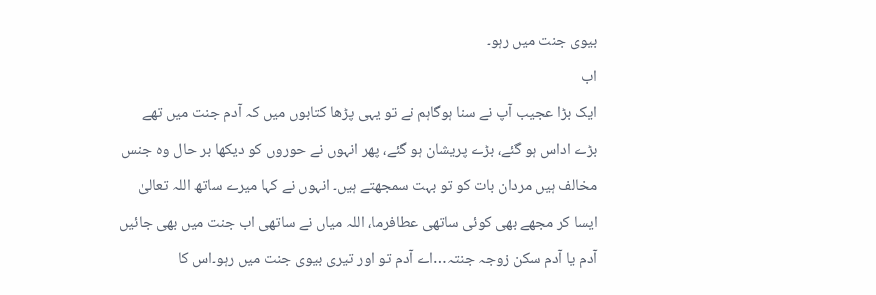بیوی جنت میں رہو۔
اب
ایک بڑا عجیب آپ نے سنا ہوگاہم نے تو یہی پڑھا کتابوں میں کہ آدم جنت میں تھے
بڑے اداس ہو گئے، بڑے پریشان ہو گئے، پھر انہوں نے حوروں کو دیکھا بر حال وہ جنس
مخالف ہیں مردان بات کو تو بہت سمجھتے ہیں۔ انہوں نے کہا میرے ساتھ اللہ تعالیٰ
ایسا کر مجھے بھی کوئی ساتھی عطافرما، اللہ میاں نے ساتھی اب جنت میں بھی جائیں
آدم یا آدم سکن زوجہ جنتہ…اے آدم تو اور تیری بیوی جنت میں رہو۔اس کا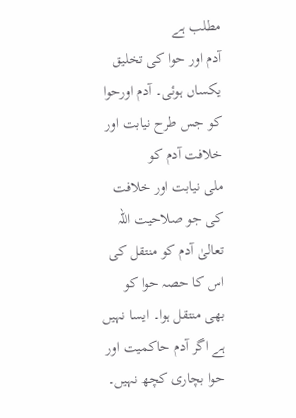مطلب ہے
آدم اور حوا کی تخلیق یکساں ہوئی۔ آدم اورحوا کو جس طرح نیابت اور خلافت آدم کو
ملی نیابت اور خلافت کی جو صلاحیت اللہ تعالیٰ آدم کو منتقل کی اس کا حصہ حوا کو
بھی منتقل ہوا۔ ایسا نہیں ہے اگر آدم حاکمیت اور حوا بچاری کچھ نہیں۔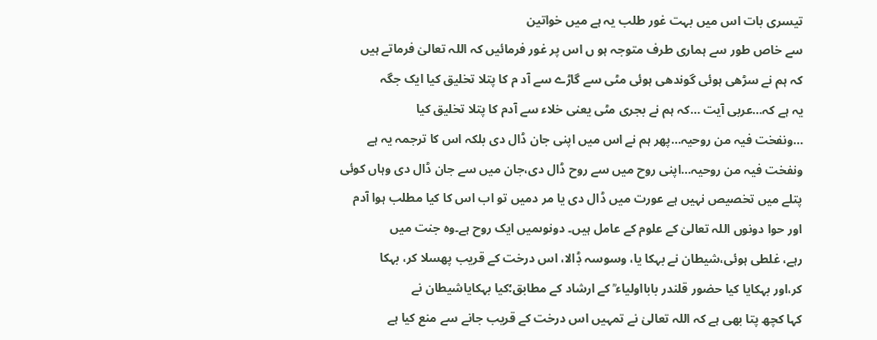تیسری بات اس میں بہت غور طلب یہ ہے میں خواتین
سے خاص طور سے ہماری طرف متوجہ ہو ں اس پر غور فرمائیں کہ اللہ تعالیٰ فرماتے ہیں
کہ ہم نے سڑھی ہوئی گوندھی ہوئی مٹی سے گاڑے سے آد م کا پتلا تخلیق کیا ایک جگہ
یہ ہے کہ…عربی آیت …کہ ہم نے بجری مٹی یعنی خلاء سے آدم کا پتلا تخلیق کیا
…ونفخت فیہ من روحیہ…پھر ہم نے اس میں اپنی جان ڈال دی بلکہ اس کا ترجمہ یہ ہے
ونفخت فیہ من روحیہ…اپنی روح میں سے روح ڈال دی،جان میں سے جان ڈال دی وہاں کوئی
پتلے میں تخصیص نہیں ہے عورت میں ڈال دی یا مر دمیں تو اب اس کا کیا مطلب ہوا آدم
اور حوا دونوں اللہ تعالیٰ کے علوم کے عامل ہیں۔ دونوںمیں ایک روح ہے۔وہ جنت میں
رہے، غلطی ہوئی،شیطان نے بہکا یا، وسوسہ ڈٖالا، اس درخت کے قریب پھسلا کر، بہکا
کر،اور بہکایا کیا حضور قلندر بابااولیاء ؒ کے ارشاد کے مطابق؛کیا بہکایاشیطان نے
کہا کچھ پتا بھی ہے کہ اللہ تعالیٰ نے تمہیں اس درخت کے قریب جانے سے منع کیا ہے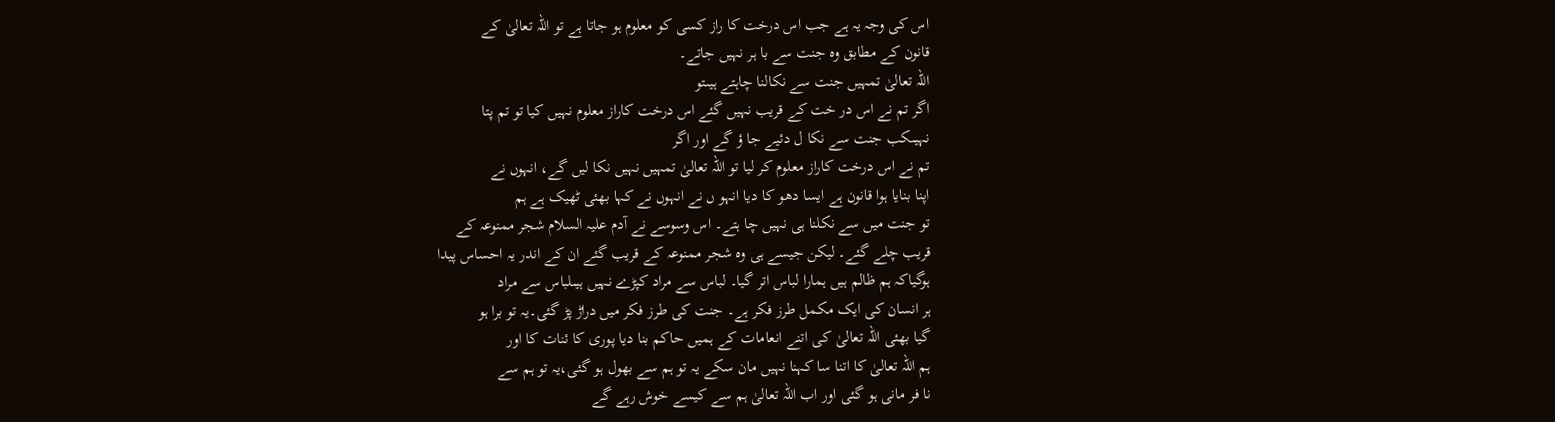اس کی وجہ یہ ہے جب اس درخت کا راز کسی کو معلوم ہو جاتا ہے تو اللہ تعالیٰ کے
قانون کے مطابق وہ جنت سے با ہر نہیں جاتے۔
اللہ تعالیٰ تمہیں جنت سے نکالنا چاہتے ہیںتو
اگر تم نے اس در خت کے قریب نہیں گئے اس درخت کاراز معلوم نہیں کیا تو تم پتا
نہیںکب جنت سے نکا ل دئیے جا ؤ گے اور اگر
تم نے اس درخت کاراز معلوم کر لیا تو اللہ تعالیٰ تمہیں نہیں نکا لیں گے، انہوں نے
اپنا بنایا ہوا قانون ہے ایسا دھو کا دیا انہو ں نے انہوں نے کہا بھئی ٹھیک ہے ہم
تو جنت میں سے نکلنا ہی نہیں چا ہتے۔ اس وسوسے نے آدم علیہ السلام شجر ممنوعہ کے
قریب چلے گئے۔ لیکن جیسے ہی وہ شجر ممنوعہ کے قریب گئے ان کے اندر یہ احساس پیدا
ہوگیاکہ ہم ظالم ہیں ہمارا لباس اتر گیا۔ لباس سے مراد کپڑے نہیں ہیںلباس سے مراد
ہر انسان کی ایک مکمل طرز فکر ہے۔ جنت کی طرز فکر میں دراڑ پڑ گئی۔یہ تو برا ہو
گیا بھئی اللہ تعالیٰ کی اتنے انعامات کے ہمیں حاکم بنا دیا پوری کا ئنات کا اور
ہم اللہ تعالیٰ کا اتنا سا کہنا نہیں مان سکے یہ تو ہم سے بھول ہو گئی،یہ تو ہم سے
نا فر مانی ہو گئی اور اب اللہ تعالیٰ ہم سے کیسے خوش رہے گے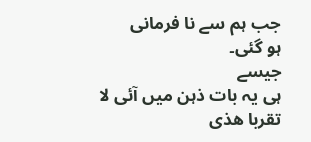جب ہم سے نا فرمانی
ہو گئی۔
جیسے
ہی یہ بات ذہن میں آئی لا تقربا ھذی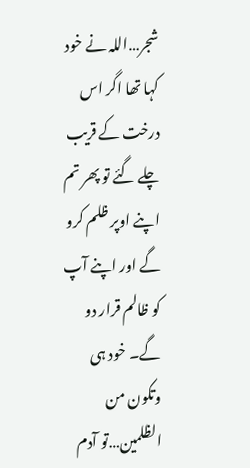شجر…اللہ نے خود کہا تھا اگر اس درخت کے قریب
چلے گئے تو پھر تم اپنے اوپر ظلم کرو گے اور اپنے آپ کو ظالم قرار دو گے۔ خود ہی
وتکون من الظلمین…تو آدم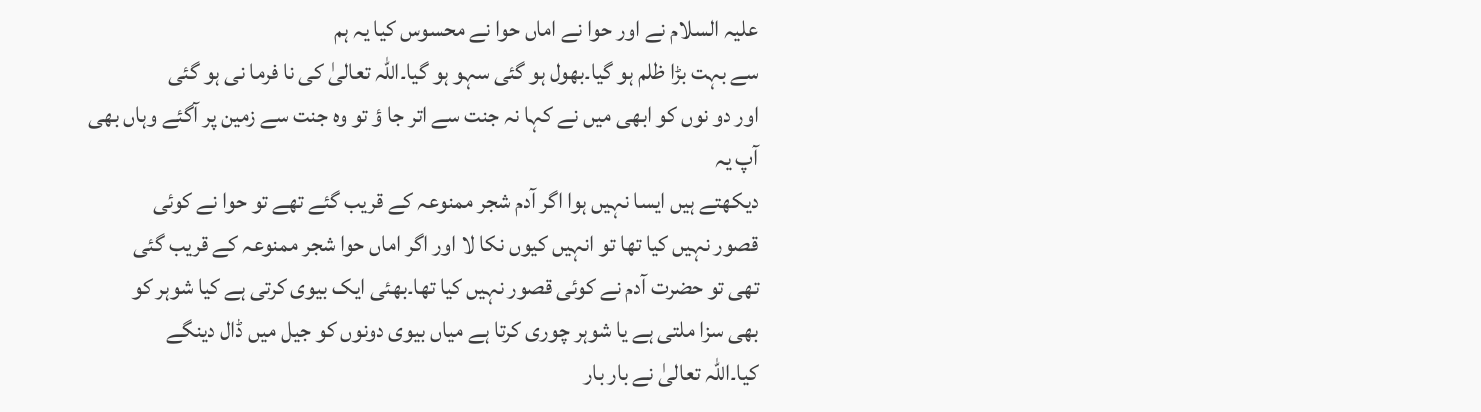علیہ السلام نے اور حوا نے اماں حوا نے محسوس کیا یہ ہم
سے بہت بڑا ظلم ہو گیا۔بھول ہو گئی سہو ہو گیا۔اللہ تعالیٰ کی نا فرما نی ہو گئی
اور دو نوں کو ابھی میں نے کہا نہ جنت سے اتر جا ؤ تو وہ جنت سے زمین پر آگئے وہاں بھی آپ یہ
دیکھتے ہیں ایسا نہیں ہوا اگر آدم شجر ممنوعہ کے قریب گئے تھے تو حوا نے کوئی
قصور نہیں کیا تھا تو انہیں کیوں نکا لا اور اگر اماں حوا شجر ممنوعہ کے قریب گئی
تھی تو حضرت آدم نے کوئی قصور نہیں کیا تھا۔بھئی ایک بیوی کرتی ہے کیا شوہر کو
بھی سزا ملتی ہے یا شوہر چوری کرتا ہے میاں بیوی دونوں کو جیل میں ڈال دینگے
کیا۔اللہ تعالیٰ نے بار بار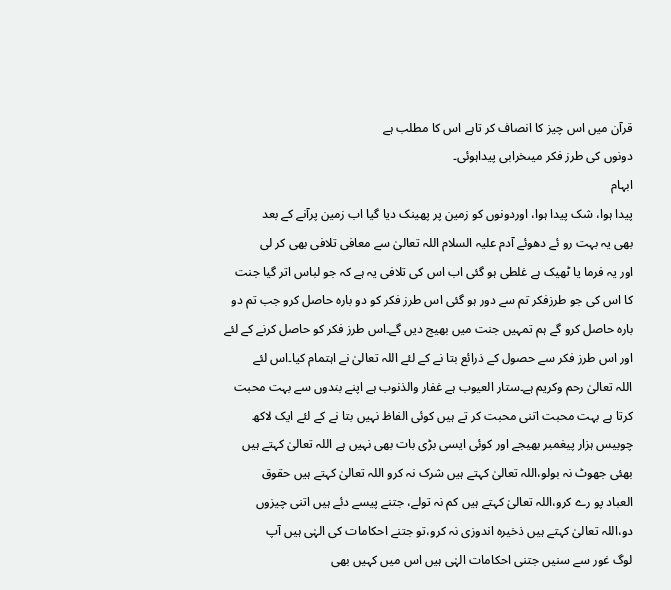قرآن میں اس چیز کا انصاف کر تاہے اس کا مطلب ہے
دونوں کی طرز فکر میںخرابی پیداہوئی۔
ابہام
پیدا ہوا، شک پیدا ہوا، اوردونوں کو زمین پر پھینک دیا گیا اب زمین پرآنے کے بعد
بھی یہ بہت رو ئے دھوئے آدم علیہ السلام اللہ تعالیٰ سے معافی تلافی بھی کر لی
اور یہ فرما یا ٹھیک ہے غلطی ہو گئی اب اس کی تلافی یہ ہے کہ جو لباس اتر گیا جنت
کا اس کی جو طرزفکر تم سے دور ہو گئی اس طرز فکر کو دو بارہ حاصل کرو جب تم دو
بارہ حاصل کرو گے ہم تمہیں جنت میں بھیج دیں گے۔اس طرز فکر کو حاصل کرنے کے لئے
اور اس طرز فکر سے حصول کے ذرائع بتا نے کے لئے اللہ تعالیٰ نے اہتمام کیا۔اس لئے
اللہ تعالیٰ رحم وکریم ہے۔ستار العیوب ہے غفار والذنوب ہے اپنے بندوں سے بہت محبت
کرتا ہے بہت محبت اتنی محبت کر تے ہیں کوئی الفاظ نہیں بتا نے کے لئے ایک لاکھ
چوبیس ہزار پیغمبر بھیجے اور کوئی ایسی بڑی بات بھی نہیں ہے اللہ تعالیٰ کہتے ہیں
بھئی جھوٹ نہ بولو،اللہ تعالیٰ کہتے ہیں شرک نہ کرو اللہ تعالیٰ کہتے ہیں حقوق
العباد پو رے کرو،اللہ تعالیٰ کہتے ہیں کم نہ تولے، جتنے پیسے دئے ہیں اتنی چیزوں
دو،اللہ تعالیٰ کہتے ہیں ذخیرہ اندوزی نہ کرو،تو جتنے احکامات کی الہٰی ہیں آپ
لوگ غور سے سنیں جتنی احکامات الہٰی ہیں اس میں کہیں بھی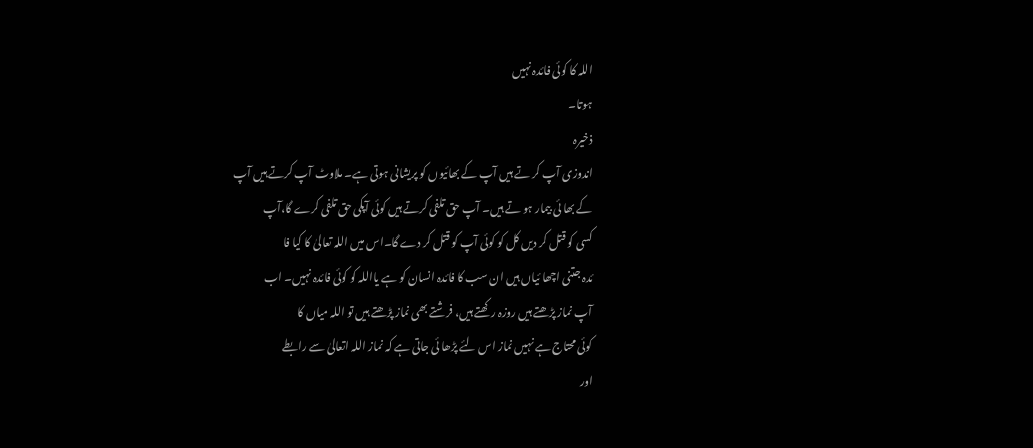اللہ کا کوئی فائدہ نہیں
ہوتا۔
ذخیرہ
اندوزی آپ کر تے ہیں آپ کے بھائیوں کو پریشانی ہوتی ہے۔ ملاوٹ آپ کرتے ہیں آپ
کے بھا ئی بیمار ہو تے ہیں۔ آپ حق تلفی کرتے ہیں کوئی آپکی حق تلفی کرے گا،آپ
کسی کو قتل کر دیں کل کو کوئی آپ کو قتل کر دے گا۔اس میں اللہ تعالیٰ کا کیا فا
ئدہ جتنی اچھا ئیاں ہیں ان سب کا فائدہ انسان کو ہے یااللہ کو کوئی فائدہ نہیں۔ اب
آپ نماز پڑھتے ہیں روزہ رکھتے ہیں، فرشتے بھی نماز پڑھتے ہیں تو اللہ میاں کا
کوئی محتاج ہے نہیں نماز اس لئے پڑھا ئی جاتی ہے کہ نماز اللہ اتعالیٰ سے رابطے
اور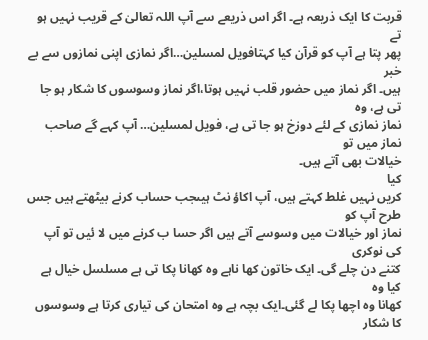قربت کا ایک ذریعہ ہے۔ اگر اس ذریعے سے آپ اللہ تعالیٰ کے قریب نہیں ہو تے
پھر پتا ہے آپ کو قرآن کیا کہتافویل لمسلین…اگر نمازی اپنی نمازوں سے بے خبر
ہیں۔ اگر نماز میں حضور قلب نہیں ہوتا،اگر نماز وسوسوں کا شکار ہو جا تی ہے، وہ
نماز نمازی کے لئے دوزخ ہو جا تی ہے، فویل لمسلین… آپ کہے گے صاحب نماز میں تو
خیالات بھی آتے ہیں۔
کیا
کریں نہیں غلط کہتے ہیں، آپ اکاؤ نٹ ہیںجب حساب کرنے بیٹھتے ہیں جس طرح آپ کو
نماز اور خیالات میں وسوسے آتے ہیں اگر حسا ب کرنے میں لا ئیں تو آپ کی نوکری
کتنے دن چلے گی۔ ایک خاتون کھا ناہے وہ کھانا پکا تی ہے مسلسل خیال ہے کیا وہ
کھانا وہ اچھا پکا لے گئی۔ایک بچہ ہے وہ امتحان کی تیاری کرتا ہے وسوسوں کا شکار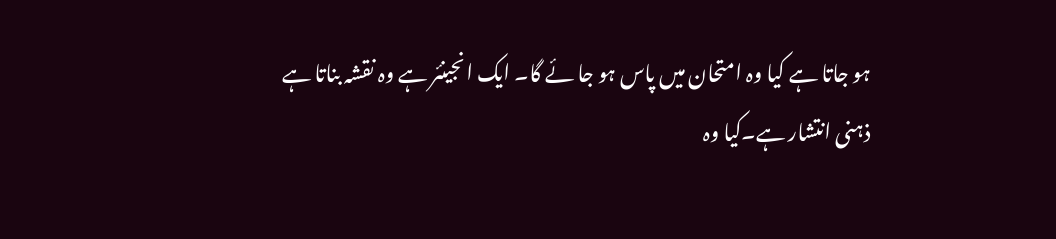ہو جاتا ہے کیا وہ امتحان میں پاس ہو جا ئے گا۔ ایک انجینئر ہے وہ نقشہ بناتا ہے
ذہنی انتشار ہے۔کیا وہ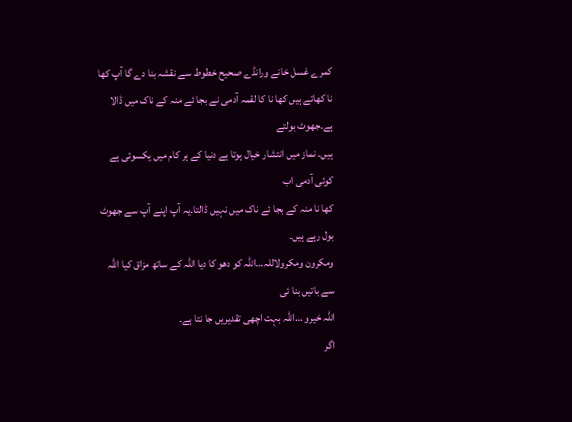کمرے غسل خانے ورانڈے صحیح خطوط سے نقشہ بنا دے گا آپ کھا
نا کھاتے ہیں کھا نا کا لقمہ آدمی نے بجا ئے منہ کے ناک میں ڈالا ہے۔جھوٹ بولتے
ہیں۔ نماز میں انتشار خیال ہوتا ہے دنیا کے ہر کام میں یکسوئی ہے کوئی آدمی اب
کھا نا منہ کے بجا ئے ناک میں نہیں ڈالتا۔یہ آپ اپنے آپ سے جھوٹ بول رہے ہیں۔
ومکرون ومکرولاللہ…اللہ کو دھو کا دیا اللہ کے ساتھ مزاق کیا اللہ سے باتیں بنا ئی
اللہ خیرو …اللہ بہت اچھی تقدیریں جا نتا ہے۔
اگر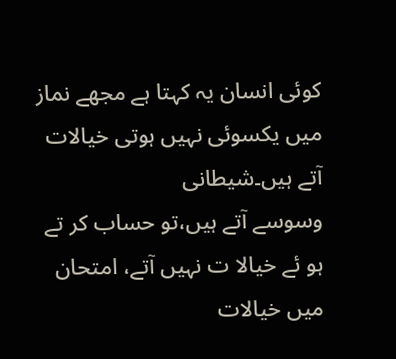کوئی انسان یہ کہتا ہے مجھے نماز میں یکسوئی نہیں ہوتی خیالات آتے ہیں۔شیطانی
وسوسے آتے ہیں،تو حساب کر تے ہو ئے خیالا ت نہیں آتے، امتحان میں خیالات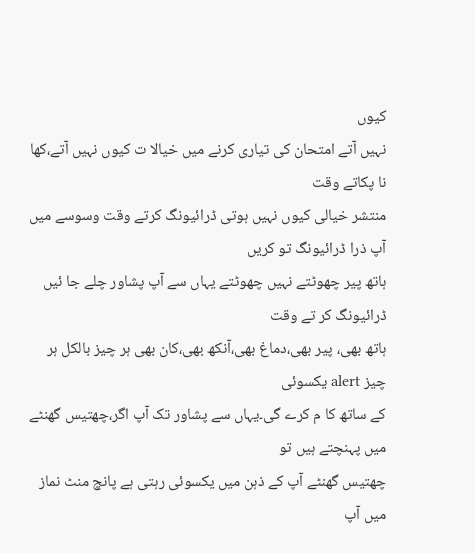کیوں
نہیں آتے امتحان کی تیاری کرنے میں خیالا ت کیوں نہیں آتے،کھا نا پکاتے وقت
منتشر خیالی کیوں نہیں ہوتی ڈرائیونگ کرتے وقت وسوسے میں آپ ذرا ڈرائیونگ تو کریں
ہاتھ پیر چھوٹتے نہیں چھوٹتے یہاں سے آپ پشاور چلے جا ئیں ڈرائیونگ کر تے وقت
ہاتھ بھی، پیر بھی،دماغ بھی،آنکھ بھی،کان بھی ہر چیز بالکل ہر چیز alert یکسوئی
کے ساتھ کا م کرے گی۔یہاں سے پشاور تک آپ اگر،چھتیس گھنٹے میں پہنچتے ہیں تو
چھتیس گھنٹے آپ کے ذہن میں یکسوئی رہتی ہے پانچ منٹ نماز میں آپ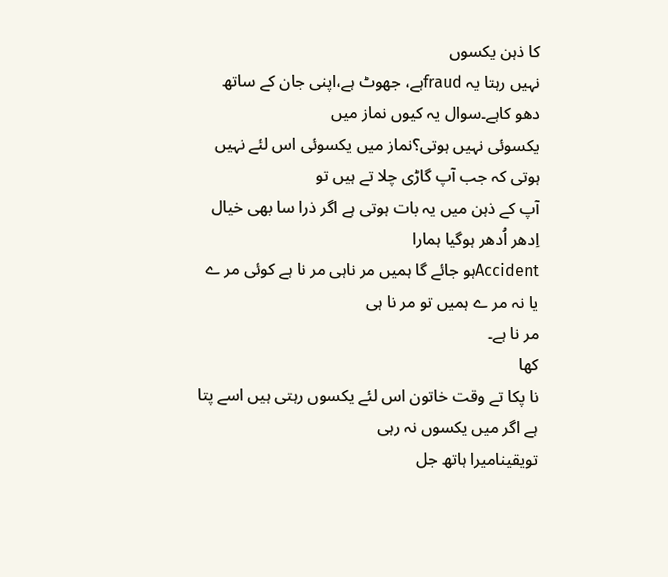کا ذہن یکسوں
نہیں رہتا یہ fraudہے، جھوٹ ہے،اپنی جان کے ساتھ دھو کاہے۔سوال یہ کیوں نماز میں
یکسوئی نہیں ہوتی؟نماز میں یکسوئی اس لئے نہیں ہوتی کہ جب آپ گاڑی چلا تے ہیں تو
آپ کے ذہن میں یہ بات ہوتی ہے اگر ذرا سا بھی خیال اِدھر اُدھر ہوگیا ہمارا
Accidentہو جائے گا ہمیں مر ناہی مر نا ہے کوئی مر ے یا نہ مر ے ہمیں تو مر نا ہی
مر نا ہے۔
کھا
نا پکا تے وقت خاتون اس لئے یکسوں رہتی ہیں اسے پتا ہے اگر میں یکسوں نہ رہی
تویقینامیرا ہاتھ جل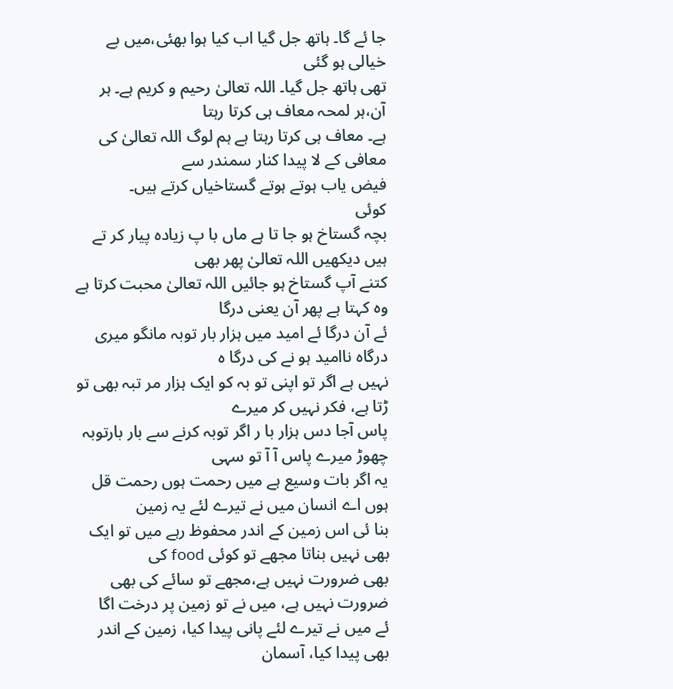جا ئے گا۔ ہاتھ جل گیا اب کیا ہوا بھئی،میں بے خیالی ہو گئی
تھی ہاتھ جل گیا۔ اللہ تعالیٰ رحیم و کریم ہے۔ ہر آن،ہر لمحہ معاف ہی کرتا رہتا
ہے۔ معاف ہی کرتا رہتا ہے ہم لوگ اللہ تعالیٰ کی معافی کے لا پیدا کنار سمندر سے
فیض یاب ہوتے ہوتے گستاخیاں کرتے ہیں۔
کوئی
بچہ گستاخ ہو جا تا ہے ماں با پ زیادہ پیار کر تے ہیں دیکھیں اللہ تعالیٰ پھر بھی
کتنے آپ گستاخ ہو جائیں اللہ تعالیٰ محبت کرتا ہے وہ کہتا ہے پھر آن یعنی درگا
ئے آن درگا ئے امید میں ہزار بار توبہ مانگو میری درگاہ ناامید ہو نے کی درگا ہ
نہیں ہے اگر تو اپنی تو بہ کو ایک ہزار مر تبہ بھی تو ڑتا ہے، فکر نہیں کر میرے
پاس آجا دس ہزار با ر اگر توبہ کرنے سے بار بارتوبہ چھوڑ میرے پاس آ آ تو سہی
یہ اگر بات وسیع ہے میں رحمت ہوں رحمت قل ہوں اے انسان میں نے تیرے لئے یہ زمین
بنا ئی اس زمین کے اندر محفوظ رہے میں تو ایک بھی نہیں بناتا مجھے تو کوئی food کی
بھی ضرورت نہیں ہے،مجھے تو سائے کی بھی ضرورت نہیں ہے، میں نے تو زمین پر درخت اگا
ئے میں نے تیرے لئے پانی پیدا کیا، زمین کے اندر بھی پیدا کیا، آسمان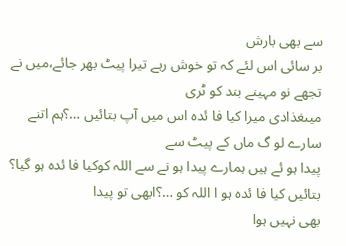سے بھی بارش
بر سائی اس لئے کہ تو خوش رہے تیرا پیٹ بھر جائے،میں نے تجھے نو مہینے بند کو ٹری
میںغذادی میرا کیا فا ئدہ اس میں آپ بتائیں …؟ہم اتنے سارے لو گ ماں کے پیٹ سے
پیدا ہو ئے ہیں ہمارے پیدا ہو نے سے اللہ کوکیا فا ئدہ ہو گیا؟
بتائیں کیا فا ئدہ ہو ا اللہ کو …؟ابھی تو پیدا
بھی نہیں ہوا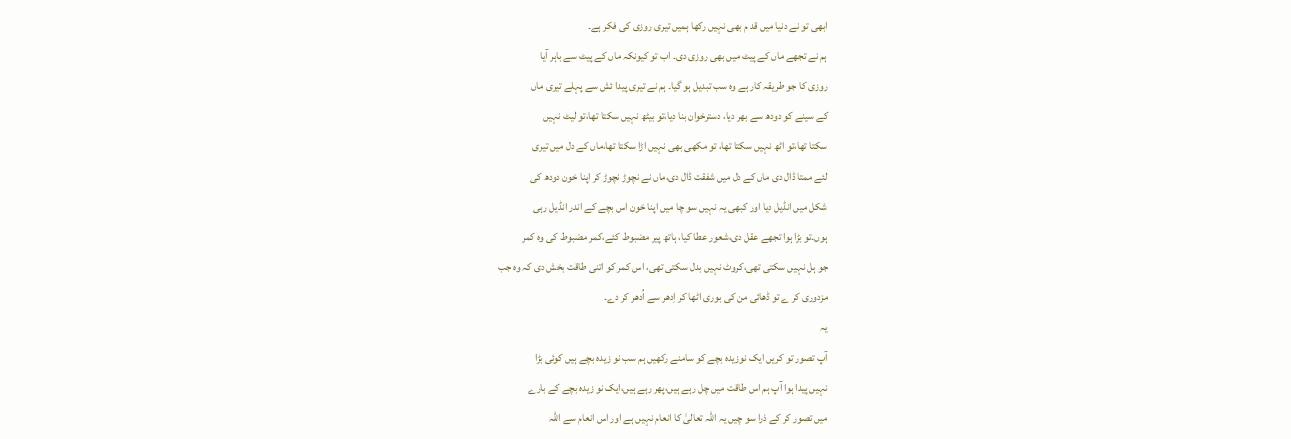ابھی تو نے دنیا میں قد م بھی نہیں رکھا ہمیں تیری روزی کی فکر ہے۔
ہم نے تجھے ماں کے پیٹ میں بھی روزی دی۔ اب تو کیونکہ ماں کے پیٹ سے باہر آیا
روزی کا جو طریقہ کار ہے وہ سب تبدیل ہو گیا۔ ہم نے تیری پیدا ئش سے پہلے تیری ماں
کے سینے کو دودھ سے بھر دیا، دسترخوان بنا دیا،تو بیٹھ نہیں سکتا تھا،تو لیٹ نہیں
سکتا تھا،تو اٹھ نہیں سکتا تھا، تو مکھی بھی نہیں اڑا سکتا تھا،ماں کے دل میں تیری
لئے ممتا ڈال دی ماں کے دل میں شفقت ڈال دی،ماں نے نچوڑ نچوڑ کر اپنا خون دودھ کی
شکل میں انڈیل دیا اور کبھی یہ نہیں سو چا میں اپنا خون اس بچے کے اندر انڈیل رہی
ہوں۔تو بڑا ہوا تجھے عقل دی،شعور عطا کیا، ہاتھ پیر مضبوط کئے،کمر مضبوط کی وہ کمر
جو ہل نہیں سکتی تھی،کروٹ نہیں بدل سکتی تھی، اس کمر کو اتنی طاقت بخش دی کہ وہ جب
مزدوری کر ے تو ڈھائی من کی بوری اٹھا کر اِدھر سے اُدھر کر دے۔
یہ
آپ تصور تو کریں ایک نوزیدہ بچے کو سامنے رکھیں ہم سب نو زیدہ بچے ہیں کوئی بڑا
نہیں پیدا ہوا آپ ہم اس طاقت میں چل رہے ہیں،پھر رہے ہیں،ایک نو زیدہ بچے کے بارے
میں تصور کر کے ذرا سو چیں یہ اللہ تعالیٰ کا انعام نہیں ہے اور اس انعام سے اللہ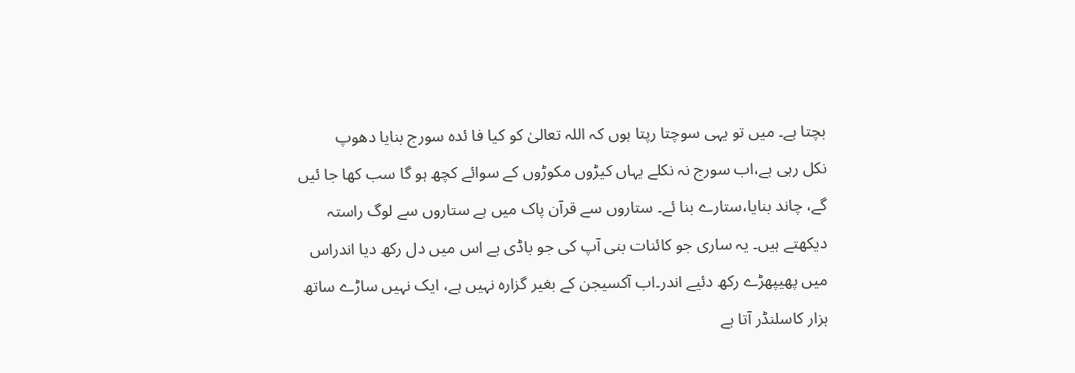بچتا ہے۔ میں تو یہی سوچتا رپتا ہوں کہ اللہ تعالیٰ کو کیا فا ئدہ سورج بنایا دھوپ
نکل رہی ہے،اب سورج نہ نکلے یہاں کیڑوں مکوڑوں کے سوائے کچھ ہو گا سب کھا جا ئیں
گے، چاند بنایا،ستارے بنا ئے۔ ستاروں سے قرآن پاک میں ہے ستاروں سے لوگ راستہ
دیکھتے ہیں۔ یہ ساری جو کائنات بنی آپ کی جو باڈی ہے اس میں دل رکھ دیا اندراس
میں پھیپھڑے رکھ دئیے اندر۔اب آکسیجن کے بغیر گزارہ نہیں ہے، ایک نہیں ساڑے ساتھ
ہزار کاسلنڈر آتا ہے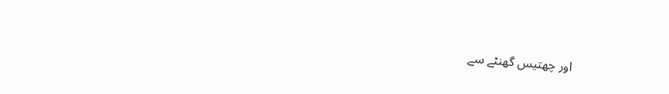اور چھتیس گھنٹے سے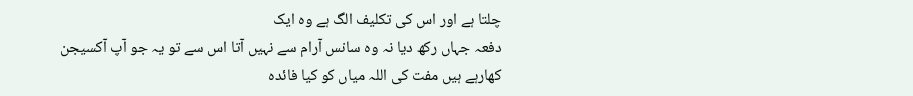چلتا ہے اور اس کی تکلیف الگ ہے وہ ایک
دفعہ جہاں رکھ دیا نہ وہ سانس آرام سے نہیں آتا اس سے تو یہ جو آپ آکسیجن
کھارہے ہیں مفت کی اللہ میاں کو کیا فائدہ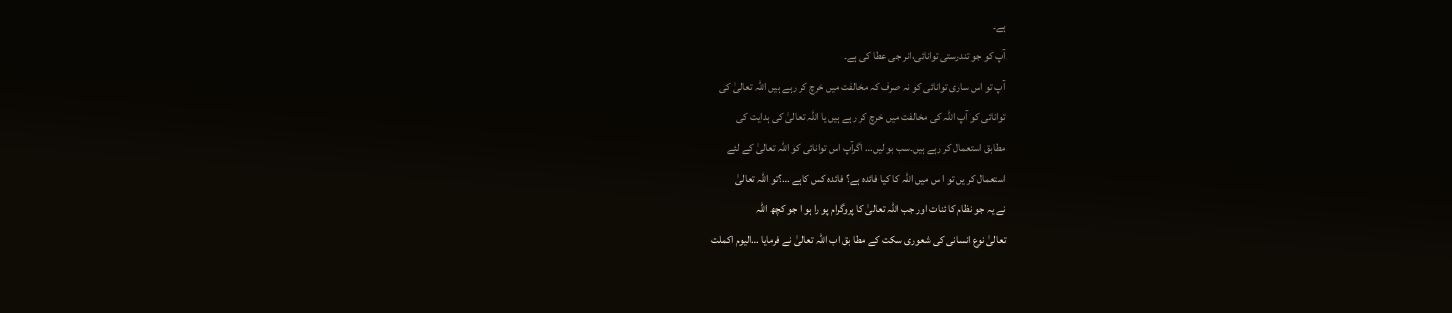ہے۔
آپ کو جو تندرستی توانائی،انر جی عطا کی ہے۔
آپ تو اس ساری توانائی کو نہ صرف کہ مخالفت میں خرچ کر رہے ہیں اللہ تعالیٰ کی
توانائی کو آپ اللہ کی مخالفت میں خرچ کر رہے ہیں یا اللہ تعالیٰ کی ہدایت کی
مطابق استعمال کر رہے ہیں۔سب بو لیں… اگرآپ اس توانائی کو اللہ تعالیٰ کے لئے
استعمال کر یں تو ا س میں اللہ کا کیا فائدہ ہے؟ فائدہ کس کاہے …؟تو اللہ تعالیٰ
نے یہ جو نظام کا ئنات اور جب اللہ تعالیٰ کا پروگرام پو را ہو ا جو کچھ اللہ
تعالیٰ نوع انسانی کی شعوری سکت کے مطا بق اب اللہ تعالیٰ نے فرمایا …الیوم اکملت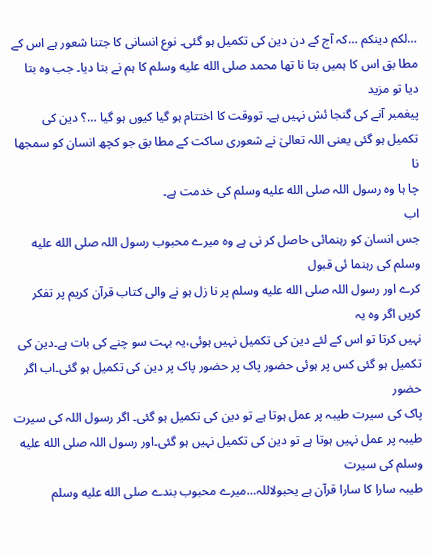…لکم دینکم …کہ آج کے دن دین کی تکمیل ہو گئی۔ نوع انسانی کا جتنا شعور ہے اس کے
مطا بق اس کا ہمیں بتا نا تھا محمد صلى الله عليه وسلم کا ہم نے بتا دیا۔ جب وہ بتا دیا تو مزید
پیغمبر آنے کی گنجا ئش نہیں ہے۔ تووقت کا اختتام ہو گیا کیوں ہو گیا …؟ دین کی
تکمیل ہو گئی یعنی اللہ تعالیٰ نے شعوری ساکت کے مطا بق جو کچھ انسان کو سمجھا نا
چا ہا وہ رسول اللہ صلى الله عليه وسلم کی خدمت ہے۔
اب
جس انسان کو رہنمائی حاصل کر نی ہے وہ میرے محبوب رسول اللہ صلى الله عليه وسلم کی رہنما ئی قبول
کرے اور رسول اللہ صلى الله عليه وسلم پر نا زل ہو نے والی کتاب قرآن کریم پر تفکر کریں اگر وہ یہ
نہیں کرتا تو اس کے لئے دین کی تکمیل نہیں ہوئی،یہ بہت سو چنے کی بات ہے۔دین کی
تکمیل ہو گئی کس پر ہوئی حضور پاک پر حضور پاک پر دین کی تکمیل ہو گئی۔اب اگر حضور
پاک کی سیرت طیبہ پر عمل ہوتا ہے تو دین کی تکمیل ہو گئی۔ اگر رسول اللہ کی سیرت
طیبہ پر عمل نہیں ہوتا ہے تو دین کی تکمیل نہیں ہو گئی۔اور رسول اللہ صلى الله عليه وسلم کی سیرت
طیبہ سارا کا سارا قرآن ہے یحبولاللہ…میرے محبوب بندے صلى الله عليه وسلم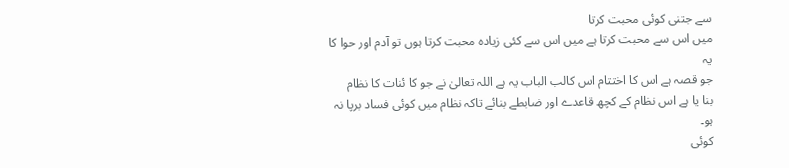سے جتنی کوئی محبت کرتا
میں اس سے محبت کرتا ہے میں اس سے کئی زیادہ محبت کرتا ہوں تو آدم اور حوا کا یہ
جو قصہ ہے اس کا اختتام اس کالب الباب یہ ہے اللہ تعالیٰ نے جو کا ئنات کا نظام
بنا یا ہے اس نظام کے کچھ قاعدے اور ضابطے بنائے تاکہ نظام میں کوئی فساد برپا نہ
ہو۔
کوئی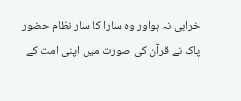خرابی نہ ہواور وہ سارا کا سار نظام حضور
پاک نے قرآن کی صورت میں اپنی امت کے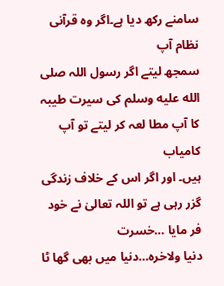سامنے رکھ دیا ہے۔اگر وہ قرآنی نظام آپ
سمجھ لیتے اگر رسول اللہ صلى الله عليه وسلم کی سیرت طیبہ کا آپ مطا لعہ کر لیتے تو آپ کامیاب
ہیں۔ اور اگر اس کے خلاف زندگی گزر رہی ہے تو اللہ تعالیٰ نے خود فر مایا …خسرت
دنیا ولاخرہ…دنیا میں بھی گھا ٹا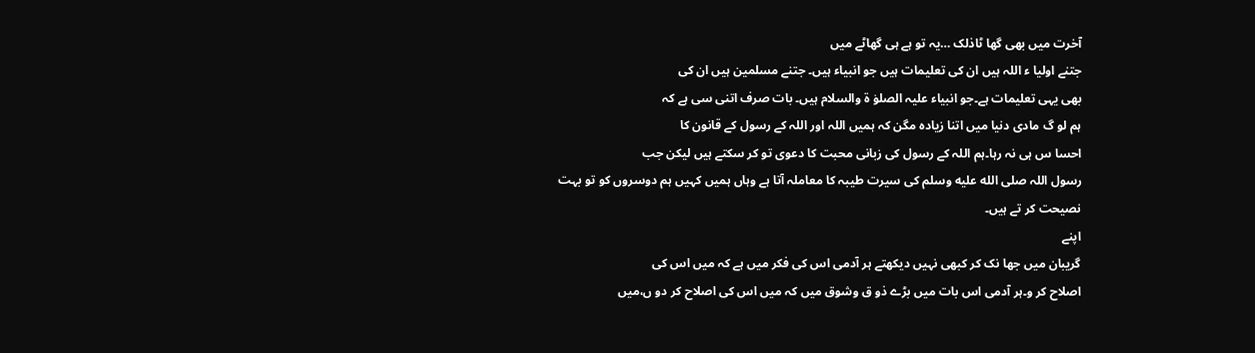آخرت میں بھی گھا ٹاذلک …یہ تو ہے ہی گھاٹے میں
جتنے اولیا ء اللہ ہیں ان کی تعلیمات ہیں جو انبیاء ہیں۔ جتنے مسلمین ہیں ان کی
بھی یہی تعلیمات ہے۔جو انبیاء علیہ الصلوٰ ۃ والسلام ہیں۔ بات صرف اتنی سی ہے کہ
ہم لو گ مادی دنیا میں اتنا زیادہ مگن کہ ہمیں اللہ اور اللہ کے رسول کے قانون کا
احسا س ہی نہ رہا۔ہم اللہ کے رسول کی زبانی محبت کا دعوی تو کر سکتے ہیں لیکن جب
رسول اللہ صلى الله عليه وسلم کی سیرت طیبہ کا معاملہ آتا ہے وہاں ہمیں کہیں ہم دوسروں کو تو بہت
نصیحت کر تے ہیں۔
اپنے
گریبان میں جھا نک کر کبھی نہیں دیکھتے ہر آدمی اس کی فکر میں ہے کہ میں اس کی
اصلاح کر و۔ہر آدمی اس بات میں بڑے ذو ق وشوق میں کہ میں اس کی اصلاح کر دو ں،میں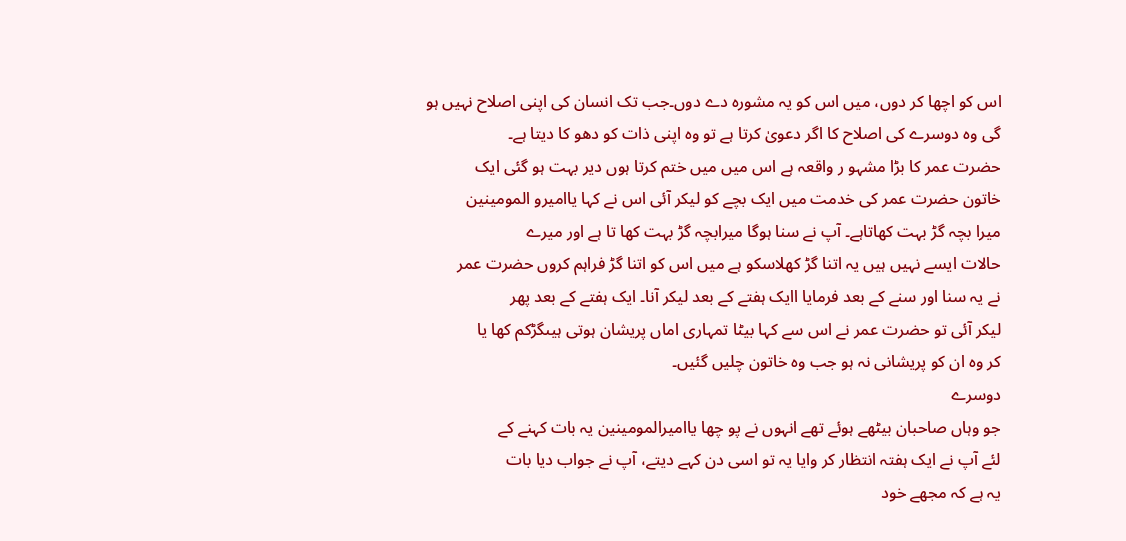اس کو اچھا کر دوں، میں اس کو یہ مشورہ دے دوں۔جب تک انسان کی اپنی اصلاح نہیں ہو
گی وہ دوسرے کی اصلاح کا اگر دعویٰ کرتا ہے تو وہ اپنی ذات کو دھو کا دیتا ہے۔
حضرت عمر کا بڑا مشہو ر واقعہ ہے اس میں میں ختم کرتا ہوں دیر بہت ہو گئی ایک
خاتون حضرت عمر کی خدمت میں ایک بچے کو لیکر آئی اس نے کہا یاامیرو المومینین
میرا بچہ گڑ بہت کھاتاہے۔ آپ نے سنا ہوگا میرابچہ گڑ بہت کھا تا ہے اور میرے
حالات ایسے نہیں ہیں یہ اتنا گڑ کھلاسکو ہے میں اس کو اتنا گڑ فراہم کروں حضرت عمر
نے یہ سنا اور سنے کے بعد فرمایا اایک ہفتے کے بعد لیکر آنا۔ ایک ہفتے کے بعد پھر
لیکر آئی تو حضرت عمر نے اس سے کہا بیٹا تمہاری اماں پریشان ہوتی ہیںگڑکم کھا یا
کر وہ ان کو پریشانی نہ ہو جب وہ خاتون چلیں گئیں۔
دوسرے
جو وہاں صاحبان بیٹھے ہوئے تھے انہوں نے پو چھا یاامیرالمومینین یہ بات کہنے کے
لئے آپ نے ایک ہفتہ انتظار کر وایا یہ تو اسی دن کہے دیتے، آپ نے جواب دیا بات
یہ ہے کہ مجھے خود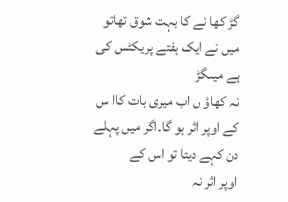گڑ کھا نے کا بہت شوق تھاتو میں نے ایک ہفتے پریکٹس کی ہے میںگڑ
نہ کھاؤ ں اب میری بات کاا س کے اوپر اثر ہو گا۔اگر میں پہلے دن کہے دیتا تو اس کے
اوپر اثر نہ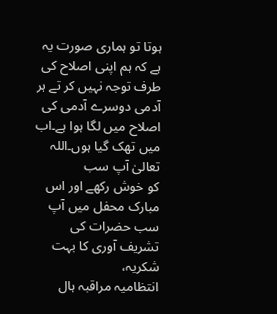ہوتا تو ہماری صورت یہ ہے کہ ہم اپنی اصلاح کی طرف توجہ نہیں کر تے ہر
آدمی دوسرے آدمی کی اصلاح میں لگا ہوا ہے۔اب میں تھک گیا ہوں۔اللہ تعالیٰ آپ سب
کو خوش رکھے اور اس مبارک محفل میں آپ سب حضرات کی تشریف آوری کا بہت شکریہ،
انتظامیہ مراقبہ ہال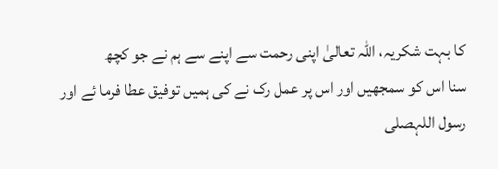کا بہت شکریہ، اللہ تعالیٰ اپنی رحمت سے اپنے سے ہم نے جو کچھ
سنا اس کو سمجھیں اور اس پر عمل رک نے کی ہمیں توفیق عطا فرما ئے اور رسول اللہصلى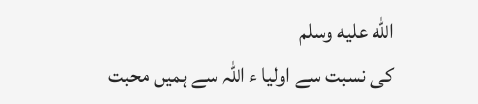الله عليه وسلم
کی نسبت سے اولیا ء اللہ سے ہمیں محبت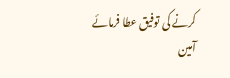کرنے کی توفیق عطا فرمائے آمین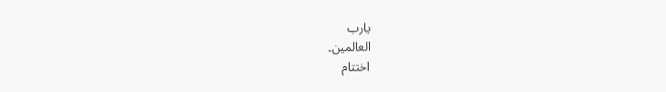یارب
العالمین۔
اختتام